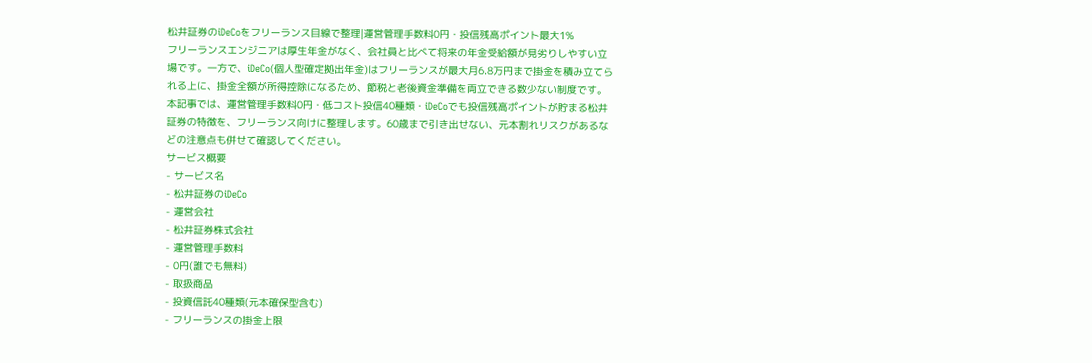松井証券のiDeCoをフリーランス目線で整理|運営管理手数料0円・投信残高ポイント最大1%
フリーランスエンジニアは厚生年金がなく、会社員と比べて将来の年金受給額が見劣りしやすい立場です。一方で、iDeCo(個人型確定拠出年金)はフリーランスが最大月6.8万円まで掛金を積み立てられる上に、掛金全額が所得控除になるため、節税と老後資金準備を両立できる数少ない制度です。本記事では、運営管理手数料0円・低コスト投信40種類・iDeCoでも投信残高ポイントが貯まる松井証券の特徴を、フリーランス向けに整理します。60歳まで引き出せない、元本割れリスクがあるなどの注意点も併せて確認してください。
サービス概要
- サービス名
- 松井証券のiDeCo
- 運営会社
- 松井証券株式会社
- 運営管理手数料
- 0円(誰でも無料)
- 取扱商品
- 投資信託40種類(元本確保型含む)
- フリーランスの掛金上限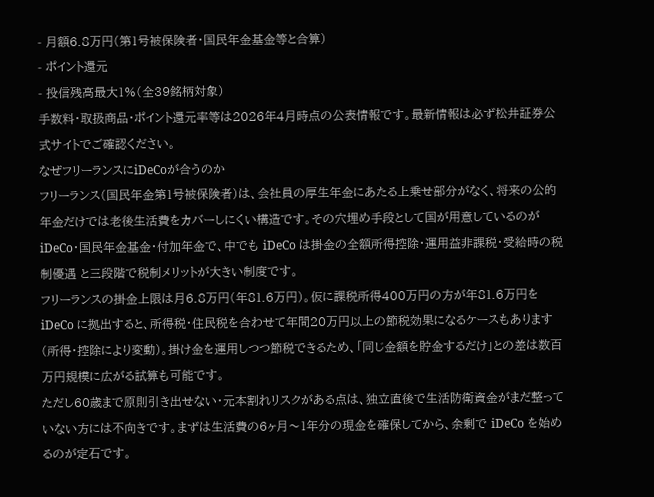- 月額6.8万円(第1号被保険者・国民年金基金等と合算)
- ポイント還元
- 投信残高最大1%(全39銘柄対象)
手数料・取扱商品・ポイント還元率等は2026年4月時点の公表情報です。最新情報は必ず松井証券公式サイトでご確認ください。
なぜフリーランスにiDeCoが合うのか
フリーランス(国民年金第1号被保険者)は、会社員の厚生年金にあたる上乗せ部分がなく、将来の公的年金だけでは老後生活費をカバーしにくい構造です。その穴埋め手段として国が用意しているのが iDeCo・国民年金基金・付加年金で、中でも iDeCo は掛金の全額所得控除・運用益非課税・受給時の税制優遇 と三段階で税制メリットが大きい制度です。
フリーランスの掛金上限は月6.8万円(年81.6万円)。仮に課税所得400万円の方が年81.6万円を iDeCo に拠出すると、所得税・住民税を合わせて年間20万円以上の節税効果になるケースもあります(所得・控除により変動)。掛け金を運用しつつ節税できるため、「同じ金額を貯金するだけ」との差は数百万円規模に広がる試算も可能です。
ただし60歳まで原則引き出せない・元本割れリスクがある点は、独立直後で生活防衛資金がまだ整っていない方には不向きです。まずは生活費の6ヶ月〜1年分の現金を確保してから、余剰で iDeCo を始めるのが定石です。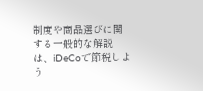制度や商品選びに関する一般的な解説は、iDeCoで節税しよう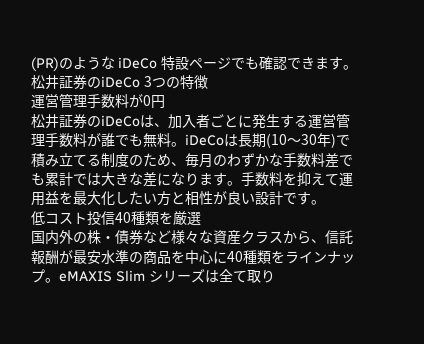(PR)のような iDeCo 特設ページでも確認できます。
松井証券のiDeCo 3つの特徴
運営管理手数料が0円
松井証券のiDeCoは、加入者ごとに発生する運営管理手数料が誰でも無料。iDeCoは長期(10〜30年)で積み立てる制度のため、毎月のわずかな手数料差でも累計では大きな差になります。手数料を抑えて運用益を最大化したい方と相性が良い設計です。
低コスト投信40種類を厳選
国内外の株・債券など様々な資産クラスから、信託報酬が最安水準の商品を中心に40種類をラインナップ。eMAXIS Slim シリーズは全て取り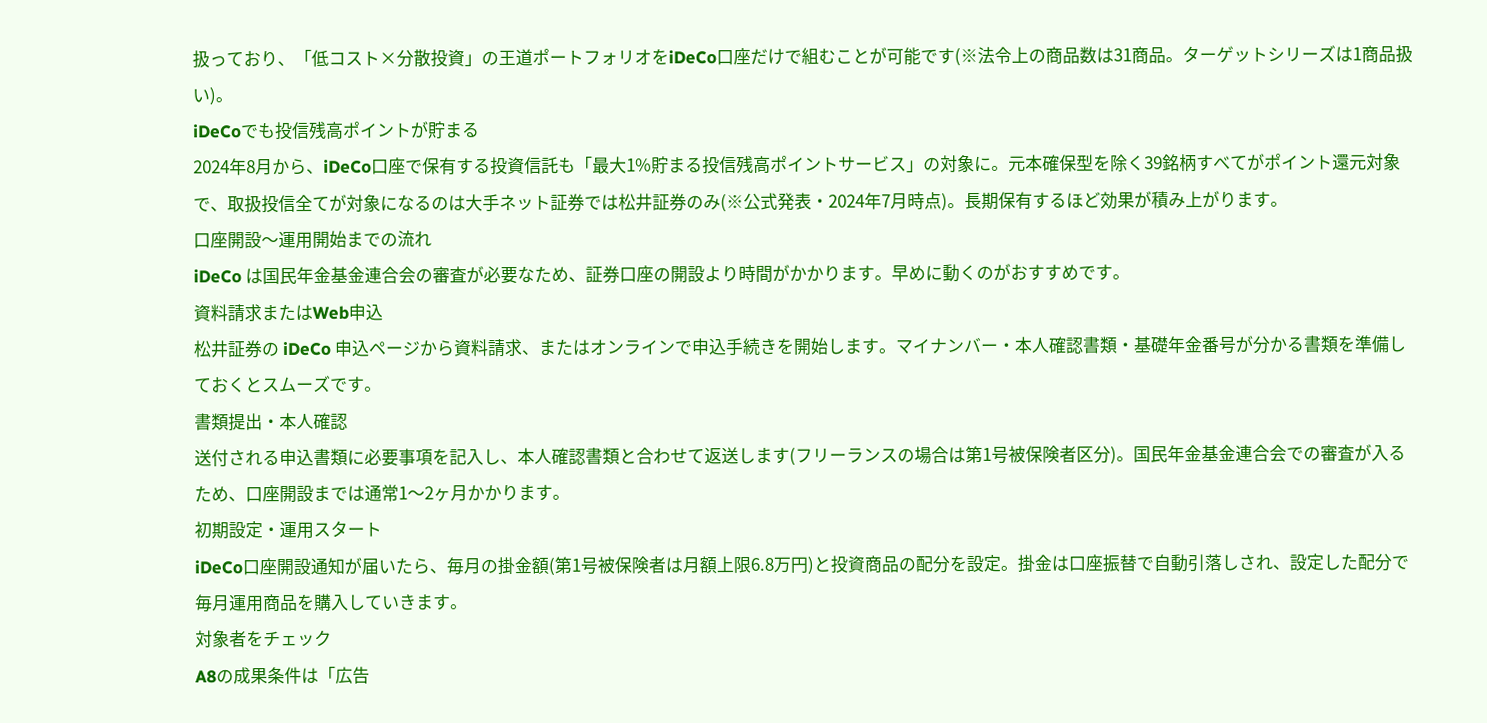扱っており、「低コスト×分散投資」の王道ポートフォリオをiDeCo口座だけで組むことが可能です(※法令上の商品数は31商品。ターゲットシリーズは1商品扱い)。
iDeCoでも投信残高ポイントが貯まる
2024年8月から、iDeCo口座で保有する投資信託も「最大1%貯まる投信残高ポイントサービス」の対象に。元本確保型を除く39銘柄すべてがポイント還元対象で、取扱投信全てが対象になるのは大手ネット証券では松井証券のみ(※公式発表・2024年7月時点)。長期保有するほど効果が積み上がります。
口座開設〜運用開始までの流れ
iDeCo は国民年金基金連合会の審査が必要なため、証券口座の開設より時間がかかります。早めに動くのがおすすめです。
資料請求またはWeb申込
松井証券の iDeCo 申込ページから資料請求、またはオンラインで申込手続きを開始します。マイナンバー・本人確認書類・基礎年金番号が分かる書類を準備しておくとスムーズです。
書類提出・本人確認
送付される申込書類に必要事項を記入し、本人確認書類と合わせて返送します(フリーランスの場合は第1号被保険者区分)。国民年金基金連合会での審査が入るため、口座開設までは通常1〜2ヶ月かかります。
初期設定・運用スタート
iDeCo口座開設通知が届いたら、毎月の掛金額(第1号被保険者は月額上限6.8万円)と投資商品の配分を設定。掛金は口座振替で自動引落しされ、設定した配分で毎月運用商品を購入していきます。
対象者をチェック
A8の成果条件は「広告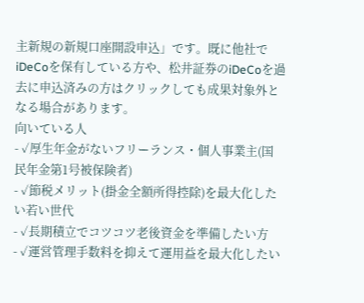主新規の新規口座開設申込」です。既に他社でiDeCoを保有している方や、松井証券のiDeCoを過去に申込済みの方はクリックしても成果対象外となる場合があります。
向いている人
- ✓厚生年金がないフリーランス・個人事業主(国民年金第1号被保険者)
- ✓節税メリット(掛金全額所得控除)を最大化したい若い世代
- ✓長期積立でコツコツ老後資金を準備したい方
- ✓運営管理手数料を抑えて運用益を最大化したい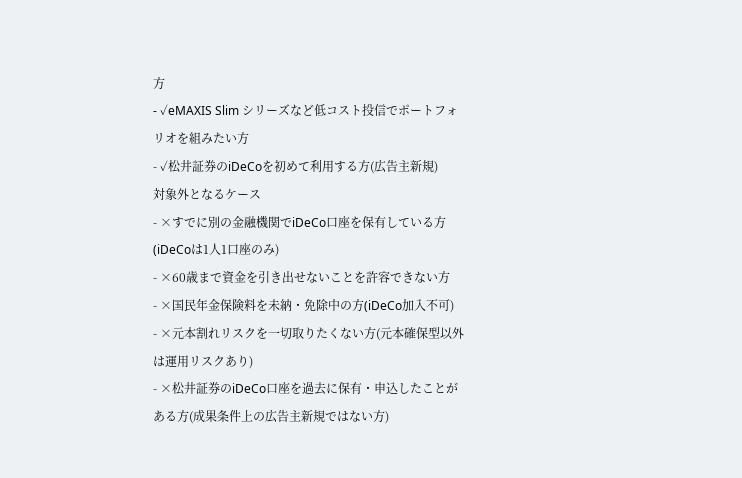方
- ✓eMAXIS Slim シリーズなど低コスト投信でポートフォリオを組みたい方
- ✓松井証券のiDeCoを初めて利用する方(広告主新規)
対象外となるケース
- ×すでに別の金融機関でiDeCo口座を保有している方(iDeCoは1人1口座のみ)
- ×60歳まで資金を引き出せないことを許容できない方
- ×国民年金保険料を未納・免除中の方(iDeCo加入不可)
- ×元本割れリスクを一切取りたくない方(元本確保型以外は運用リスクあり)
- ×松井証券のiDeCo口座を過去に保有・申込したことがある方(成果条件上の広告主新規ではない方)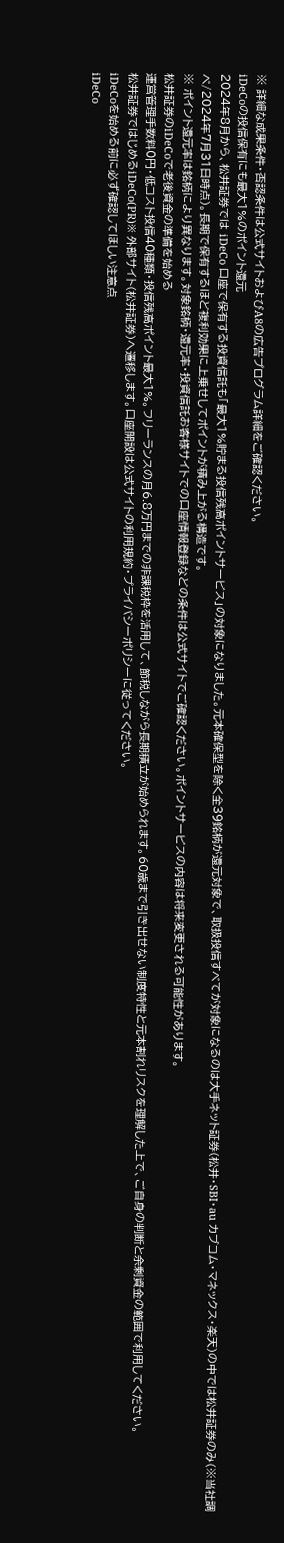※ 詳細な成果条件・否認条件は公式サイトおよびA8の広告プログラム詳細をご確認ください。
iDeCoの投信保有にも最大1%のポイント還元
2024年8月から、松井証券では iDeCo 口座で保有する投資信託も「最大1%貯まる投信残高ポイントサービス」の対象になりました。元本確保型を除く全39銘柄が還元対象で、取扱投信すべてが対象になるのは大手ネット証券(松井・SBI・au カブコム・マネックス・楽天)の中では松井証券のみ(※当社調べ/2024年7月31日時点)。長期で保有するほど複利効果に上乗せしてポイントが積み上がる構造です。
※ ポイント還元率は銘柄により異なります。対象銘柄・還元率・投資信託お客様サイトでの口座情報登録などの条件は公式サイトでご確認ください。ポイントサービスの内容は将来変更される可能性があります。
松井証券のiDeCoで老後資金の準備を始める
運営管理手数料0円・低コスト投信40種類・投信残高ポイント最大1%。フリーランスの月6.8万円までの非課税枠を活用して、節税しながら長期積立が始められます。60歳まで引き出せない制度特性と元本割れリスクを理解した上で、ご自身の判断と余剰資金の範囲で利用してください。
松井証券ではじめるiDeCo(PR)※ 外部サイト(松井証券)へ遷移します。口座開設は公式サイトの利用規約・プライバシーポリシーに従ってください。
iDeCoを始める前に必ず確認してほしい注意点
iDeCo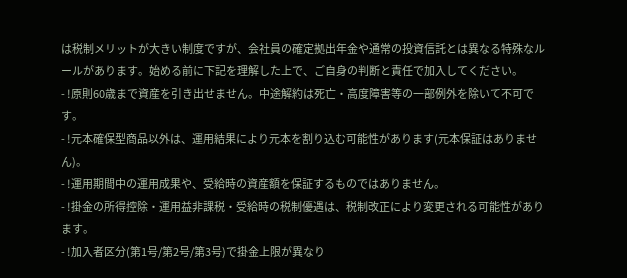は税制メリットが大きい制度ですが、会社員の確定拠出年金や通常の投資信託とは異なる特殊なルールがあります。始める前に下記を理解した上で、ご自身の判断と責任で加入してください。
- !原則60歳まで資産を引き出せません。中途解約は死亡・高度障害等の一部例外を除いて不可です。
- !元本確保型商品以外は、運用結果により元本を割り込む可能性があります(元本保証はありません)。
- !運用期間中の運用成果や、受給時の資産額を保証するものではありません。
- !掛金の所得控除・運用益非課税・受給時の税制優遇は、税制改正により変更される可能性があります。
- !加入者区分(第1号/第2号/第3号)で掛金上限が異なり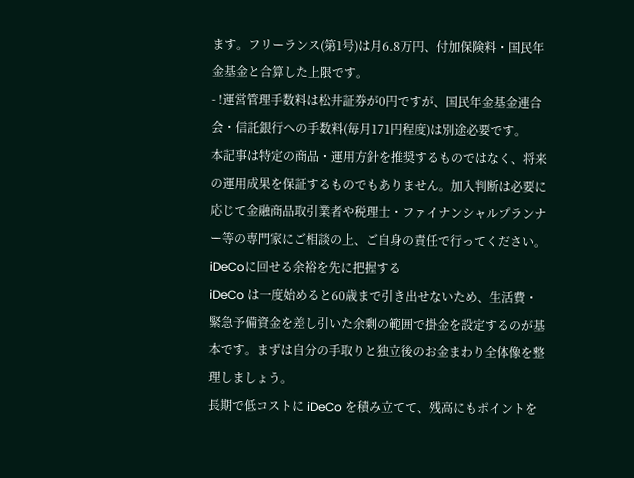ます。フリーランス(第1号)は月6.8万円、付加保険料・国民年金基金と合算した上限です。
- !運営管理手数料は松井証券が0円ですが、国民年金基金連合会・信託銀行への手数料(毎月171円程度)は別途必要です。
本記事は特定の商品・運用方針を推奨するものではなく、将来の運用成果を保証するものでもありません。加入判断は必要に応じて金融商品取引業者や税理士・ファイナンシャルプランナー等の専門家にご相談の上、ご自身の責任で行ってください。
iDeCoに回せる余裕を先に把握する
iDeCo は一度始めると60歳まで引き出せないため、生活費・緊急予備資金を差し引いた余剰の範囲で掛金を設定するのが基本です。まずは自分の手取りと独立後のお金まわり全体像を整理しましょう。
長期で低コストに iDeCo を積み立てて、残高にもポイントを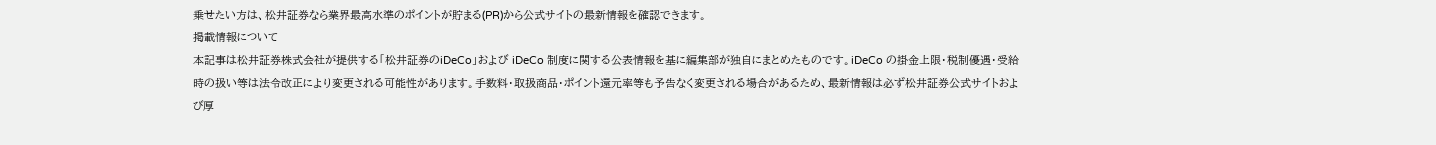乗せたい方は、松井証券なら業界最高水準のポイントが貯まる(PR)から公式サイトの最新情報を確認できます。
掲載情報について
本記事は松井証券株式会社が提供する「松井証券のiDeCo」および iDeCo 制度に関する公表情報を基に編集部が独自にまとめたものです。iDeCo の掛金上限・税制優遇・受給時の扱い等は法令改正により変更される可能性があります。手数料・取扱商品・ポイント還元率等も予告なく変更される場合があるため、最新情報は必ず松井証券公式サイトおよび厚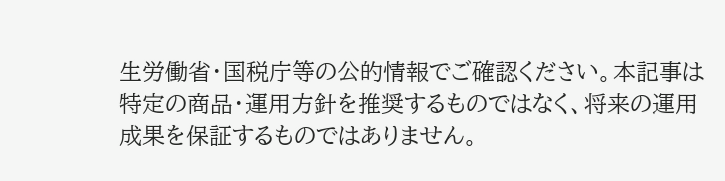生労働省・国税庁等の公的情報でご確認ください。本記事は特定の商品・運用方針を推奨するものではなく、将来の運用成果を保証するものではありません。